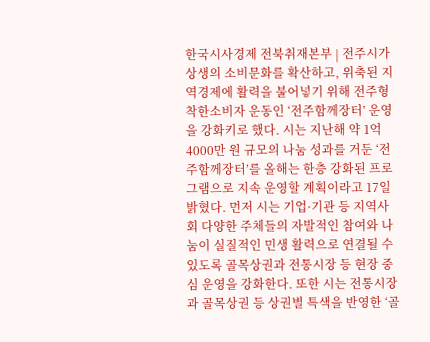한국시사경제 전북취재본부 | 전주시가 상생의 소비문화를 확산하고, 위축된 지역경제에 활력을 불어넣기 위해 전주형 착한소비자 운동인 ‘전주함께장터’ 운영을 강화키로 했다. 시는 지난해 약 1억4000만 원 규모의 나눔 성과를 거둔 ‘전주함께장터’를 올해는 한층 강화된 프로그램으로 지속 운영할 계획이라고 17일 밝혔다. 먼저 시는 기업·기관 등 지역사회 다양한 주체들의 자발적인 참여와 나눔이 실질적인 민생 활력으로 연결될 수 있도록 골목상권과 전통시장 등 현장 중심 운영을 강화한다. 또한 시는 전통시장과 골목상권 등 상권별 특색을 반영한 ‘골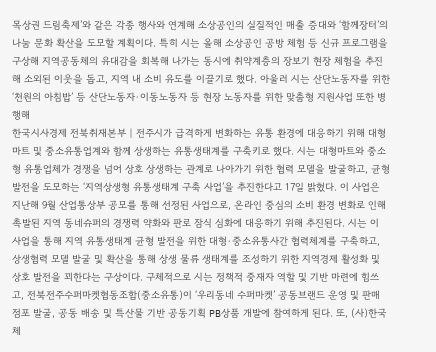목상권 드림축제’와 같은 각종 행사와 연계해 소상공인의 실질적인 매출 증대와 ‘함께장터’의 나눔 문화 확산을 도모할 계획이다. 특히 시는 올해 소상공인 공방 체험 등 신규 프로그램을 구상해 지역공동체의 유대감을 회복해 나가는 동시에 취약계층의 장보기 현장 체험을 추진해 소외된 이웃을 돕고, 지역 내 소비 유도를 이끌기로 했다. 아울러 시는 산단노동자를 위한 ‘천원의 아침밥’ 등 산단노동자·이동노동자 등 현장 노동자를 위한 맞춤형 지원사업 또한 병행해
한국시사경제 전북취재본부 | 전주시가 급격하게 변화하는 유통 환경에 대응하기 위해 대형마트 및 중소유통업계와 함께 상생하는 유통생태계를 구축키로 했다. 시는 대형마트와 중소형 유통업체가 경쟁을 넘어 상호 상생하는 관계로 나아가기 위한 협력 모델을 발굴하고, 균형 발전을 도모하는 ‘지역상생형 유통생태계 구축 사업’을 추진한다고 17일 밝혔다. 이 사업은 지난해 9월 산업통상부 공모를 통해 선정된 사업으로, 온라인 중심의 소비 환경 변화로 인해 촉발된 지역 동네슈퍼의 경쟁력 약화와 판로 잠식 심화에 대응하기 위해 추진된다. 시는 이 사업을 통해 지역 유통생태계 균형 발전을 위한 대형·중소유통사간 협력체계를 구축하고, 상생협력 모델 발굴 및 확산을 통해 상생 물류 생태계를 조성하기 위한 지역경제 활성화 및 상호 발전을 꾀한다는 구상이다. 구체적으로 시는 정책적 중재자 역할 및 기반 마련에 힘쓰고, 전북전주수퍼마켓협동조합(중소유통)이 ‘우리동네 수퍼마켓’ 공동브랜드 운영 및 판매 점포 발굴, 공동 배송 및 특산물 기반 공동기획 PB상품 개발에 참여하게 된다. 또, (사)한국체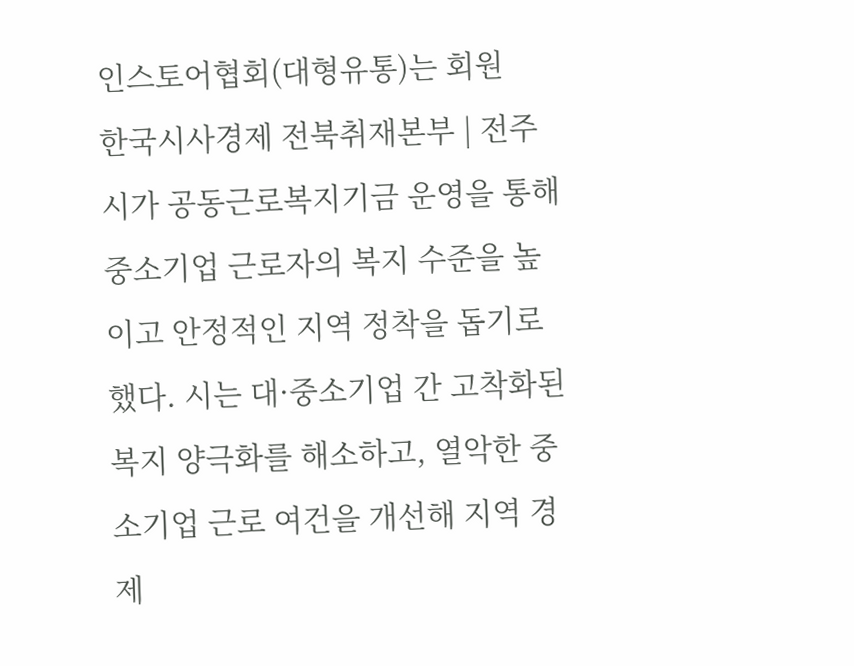인스토어협회(대형유통)는 회원
한국시사경제 전북취재본부 | 전주시가 공동근로복지기금 운영을 통해 중소기업 근로자의 복지 수준을 높이고 안정적인 지역 정착을 돕기로 했다. 시는 대·중소기업 간 고착화된 복지 양극화를 해소하고, 열악한 중소기업 근로 여건을 개선해 지역 경제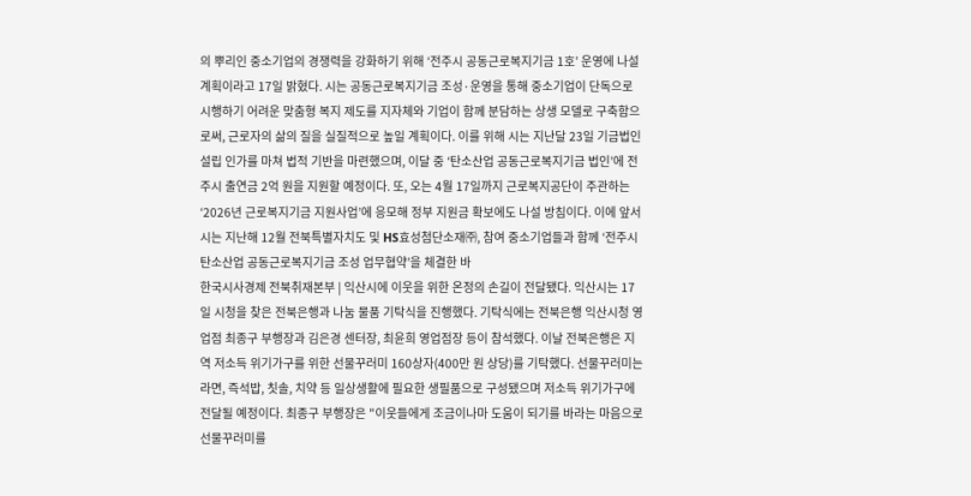의 뿌리인 중소기업의 경쟁력을 강화하기 위해 ‘전주시 공동근로복지기금 1호’ 운영에 나설 계획이라고 17일 밝혔다. 시는 공동근로복지기금 조성·운영을 통해 중소기업이 단독으로 시행하기 어려운 맞춤형 복지 제도를 지자체와 기업이 함께 분담하는 상생 모델로 구축함으로써, 근로자의 삶의 질을 실질적으로 높일 계획이다. 이를 위해 시는 지난달 23일 기금법인 설립 인가를 마쳐 법적 기반을 마련했으며, 이달 중 ‘탄소산업 공동근로복지기금 법인’에 전주시 출연금 2억 원을 지원할 예정이다. 또, 오는 4월 17일까지 근로복지공단이 주관하는 ‘2026년 근로복지기금 지원사업’에 응모해 정부 지원금 확보에도 나설 방침이다. 이에 앞서 시는 지난해 12월 전북특별자치도 및 HS효성첨단소재㈜, 참여 중소기업들과 함께 ‘전주시 탄소산업 공동근로복지기금 조성 업무협약’을 체결한 바
한국시사경제 전북취재본부 | 익산시에 이웃을 위한 온정의 손길이 전달됐다. 익산시는 17일 시청을 찾은 전북은행과 나눔 물품 기탁식을 진행했다. 기탁식에는 전북은행 익산시청 영업점 최종구 부행장과 김은경 센터장, 최윤희 영업점장 등이 참석했다. 이날 전북은행은 지역 저소득 위기가구를 위한 선물꾸러미 160상자(400만 원 상당)를 기탁했다. 선물꾸러미는 라면, 즉석밥, 칫솔, 치약 등 일상생활에 필요한 생필품으로 구성됐으며 저소득 위기가구에 전달될 예정이다. 최종구 부행장은 "이웃들에게 조금이나마 도움이 되기를 바라는 마음으로 선물꾸러미를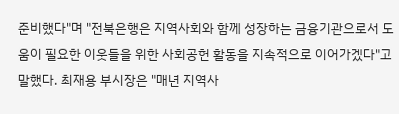준비했다"며 "전북은행은 지역사회와 함께 성장하는 금융기관으로서 도움이 필요한 이웃들을 위한 사회공헌 활동을 지속적으로 이어가겠다"고 말했다. 최재용 부시장은 "매년 지역사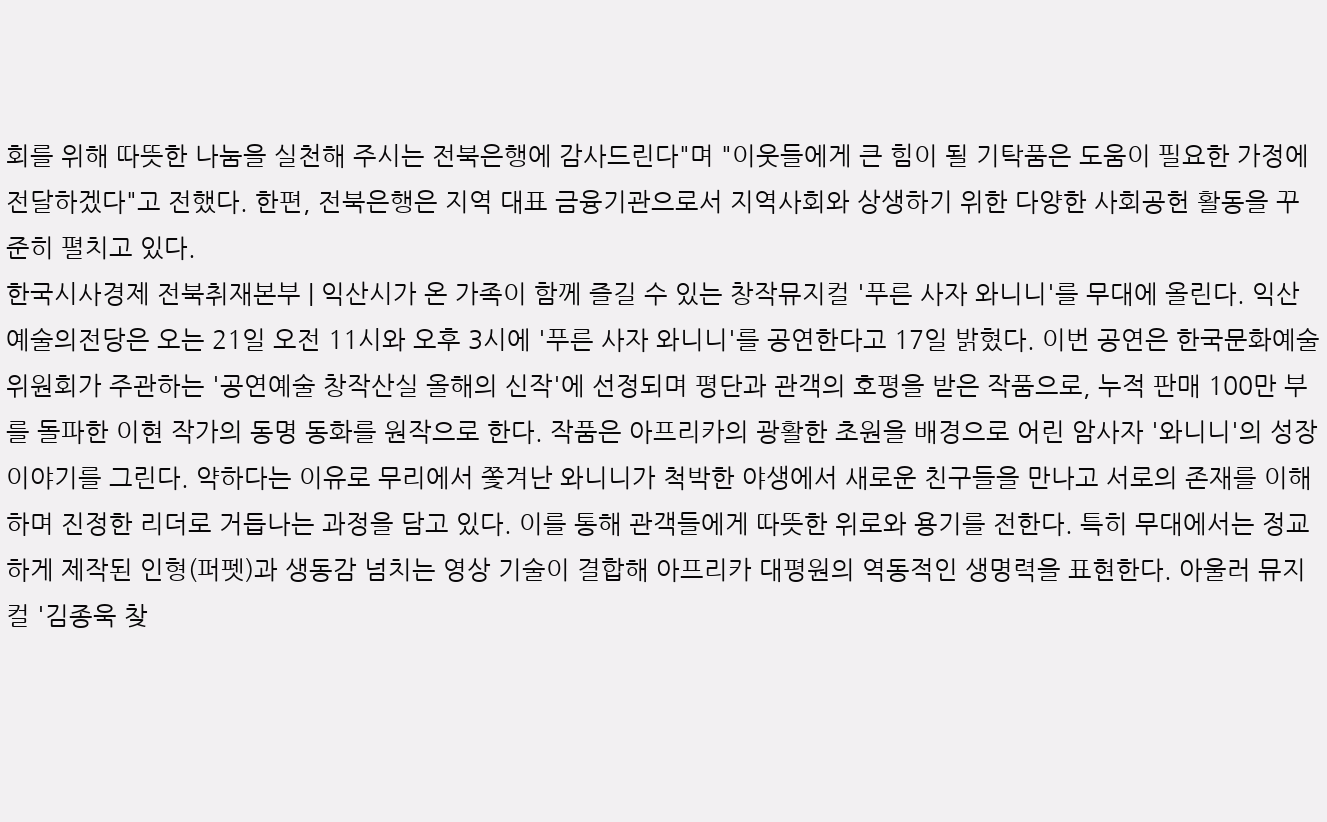회를 위해 따뜻한 나눔을 실천해 주시는 전북은행에 감사드린다"며 "이웃들에게 큰 힘이 될 기탁품은 도움이 필요한 가정에 전달하겠다"고 전했다. 한편, 전북은행은 지역 대표 금융기관으로서 지역사회와 상생하기 위한 다양한 사회공헌 활동을 꾸준히 펼치고 있다.
한국시사경제 전북취재본부 | 익산시가 온 가족이 함께 즐길 수 있는 창작뮤지컬 '푸른 사자 와니니'를 무대에 올린다. 익산예술의전당은 오는 21일 오전 11시와 오후 3시에 '푸른 사자 와니니'를 공연한다고 17일 밝혔다. 이번 공연은 한국문화예술위원회가 주관하는 '공연예술 창작산실 올해의 신작'에 선정되며 평단과 관객의 호평을 받은 작품으로, 누적 판매 100만 부를 돌파한 이현 작가의 동명 동화를 원작으로 한다. 작품은 아프리카의 광활한 초원을 배경으로 어린 암사자 '와니니'의 성장 이야기를 그린다. 약하다는 이유로 무리에서 쫓겨난 와니니가 척박한 야생에서 새로운 친구들을 만나고 서로의 존재를 이해하며 진정한 리더로 거듭나는 과정을 담고 있다. 이를 통해 관객들에게 따뜻한 위로와 용기를 전한다. 특히 무대에서는 정교하게 제작된 인형(퍼펫)과 생동감 넘치는 영상 기술이 결합해 아프리카 대평원의 역동적인 생명력을 표현한다. 아울러 뮤지컬 '김종욱 찾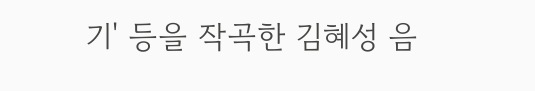기' 등을 작곡한 김혜성 음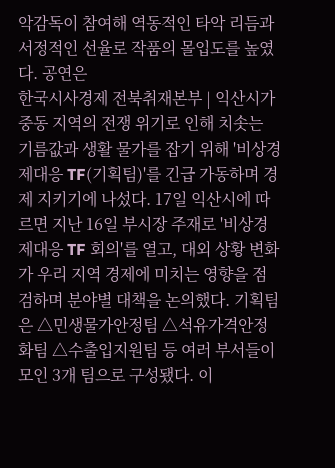악감독이 참여해 역동적인 타악 리듬과 서정적인 선율로 작품의 몰입도를 높였다. 공연은
한국시사경제 전북취재본부 | 익산시가 중동 지역의 전쟁 위기로 인해 치솟는 기름값과 생활 물가를 잡기 위해 '비상경제대응 TF(기획팀)'를 긴급 가동하며 경제 지키기에 나섰다. 17일 익산시에 따르면 지난 16일 부시장 주재로 '비상경제대응 TF 회의'를 열고, 대외 상황 변화가 우리 지역 경제에 미치는 영향을 점검하며 분야별 대책을 논의했다. 기획팀은 △민생물가안정팀 △석유가격안정화팀 △수출입지원팀 등 여러 부서들이 모인 3개 팀으로 구성됐다. 이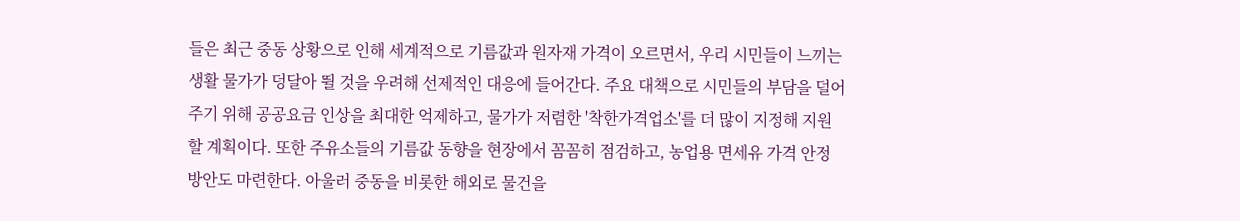들은 최근 중동 상황으로 인해 세계적으로 기름값과 원자재 가격이 오르면서, 우리 시민들이 느끼는 생활 물가가 덩달아 뛸 것을 우려해 선제적인 대응에 들어간다. 주요 대책으로 시민들의 부담을 덜어주기 위해 공공요금 인상을 최대한 억제하고, 물가가 저렴한 '착한가격업소'를 더 많이 지정해 지원할 계획이다. 또한 주유소들의 기름값 동향을 현장에서 꼼꼼히 점검하고, 농업용 면세유 가격 안정 방안도 마련한다. 아울러 중동을 비롯한 해외로 물건을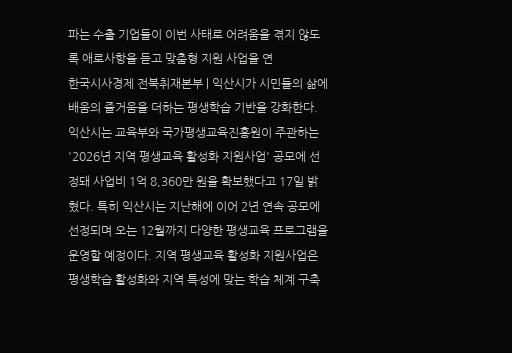파는 수출 기업들이 이번 사태로 어려움을 겪지 않도록 애로사항을 듣고 맞춤형 지원 사업을 연
한국시사경제 전북취재본부 | 익산시가 시민들의 삶에 배움의 즐거움을 더하는 평생학습 기반을 강화한다. 익산시는 교육부와 국가평생교육진흥원이 주관하는 '2026년 지역 평생교육 활성화 지원사업' 공모에 선정돼 사업비 1억 8,360만 원을 확보했다고 17일 밝혔다. 특히 익산시는 지난해에 이어 2년 연속 공모에 선정되며 오는 12월까지 다양한 평생교육 프로그램을 운영할 예정이다. 지역 평생교육 활성화 지원사업은 평생학습 활성화와 지역 특성에 맞는 학습 체계 구축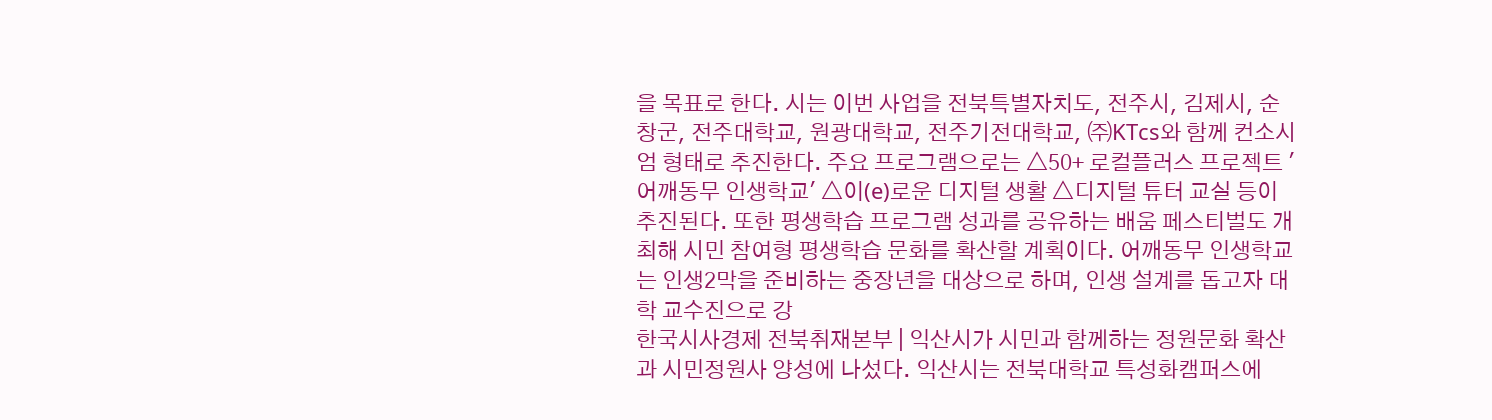을 목표로 한다. 시는 이번 사업을 전북특별자치도, 전주시, 김제시, 순창군, 전주대학교, 원광대학교, 전주기전대학교, ㈜KTcs와 함께 컨소시엄 형태로 추진한다. 주요 프로그램으로는 △50+ 로컬플러스 프로젝트 '어깨동무 인생학교' △이(e)로운 디지털 생활 △디지털 튜터 교실 등이 추진된다. 또한 평생학습 프로그램 성과를 공유하는 배움 페스티벌도 개최해 시민 참여형 평생학습 문화를 확산할 계획이다. 어깨동무 인생학교는 인생2막을 준비하는 중장년을 대상으로 하며, 인생 설계를 돕고자 대학 교수진으로 강
한국시사경제 전북취재본부 | 익산시가 시민과 함께하는 정원문화 확산과 시민정원사 양성에 나섰다. 익산시는 전북대학교 특성화캠퍼스에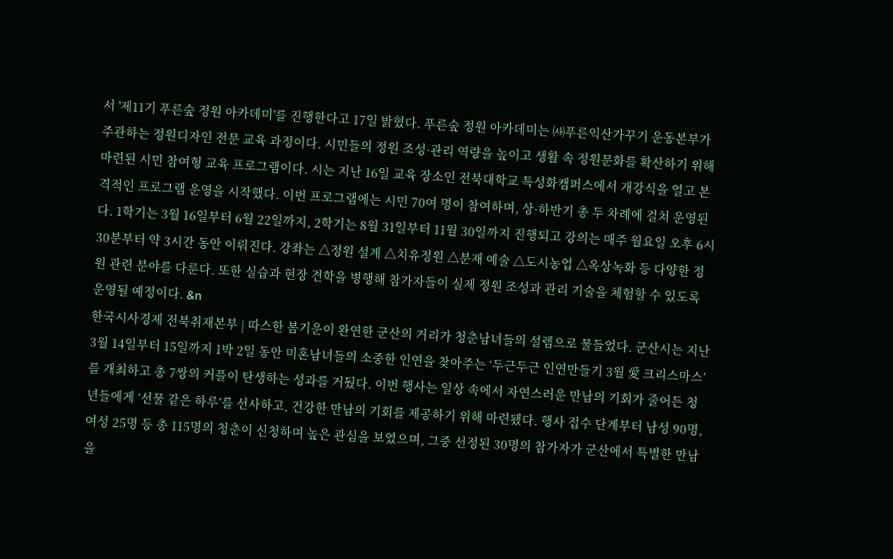서 '제11기 푸른숲 정원 아카데미'를 진행한다고 17일 밝혔다. 푸른숲 정원 아카데미는 ㈔푸른익산가꾸기 운동본부가 주관하는 정원디자인 전문 교육 과정이다. 시민들의 정원 조성·관리 역량을 높이고 생활 속 정원문화를 확산하기 위해 마련된 시민 참여형 교육 프로그램이다. 시는 지난 16일 교육 장소인 전북대학교 특성화캠퍼스에서 개강식을 열고 본격적인 프로그램 운영을 시작했다. 이번 프로그램에는 시민 70여 명이 참여하며, 상·하반기 총 두 차례에 걸쳐 운영된다. 1학기는 3월 16일부터 6월 22일까지, 2학기는 8월 31일부터 11월 30일까지 진행되고 강의는 매주 월요일 오후 6시 30분부터 약 3시간 동안 이뤄진다. 강좌는 △정원 설계 △치유정원 △분재 예술 △도시농업 △옥상녹화 등 다양한 정원 관련 분야를 다룬다. 또한 실습과 현장 견학을 병행해 참가자들이 실제 정원 조성과 관리 기술을 체험할 수 있도록 운영될 예정이다. &n
한국시사경제 전북취재본부 | 따스한 봄기운이 완연한 군산의 거리가 청춘남녀들의 설렘으로 물들었다. 군산시는 지난 3월 14일부터 15일까지 1박 2일 동안 미혼남녀들의 소중한 인연을 찾아주는 ‘두근두근 인연만들기 3월 愛 크리스마스’를 개최하고 총 7쌍의 커플이 탄생하는 성과를 거뒀다. 이번 행사는 일상 속에서 자연스러운 만남의 기회가 줄어든 청년들에게 ‘선물 같은 하루’를 선사하고, 건강한 만남의 기회를 제공하기 위해 마련됐다. 행사 접수 단계부터 남성 90명, 여성 25명 등 총 115명의 청춘이 신청하며 높은 관심을 보였으며, 그중 선정된 30명의 참가자가 군산에서 특별한 만남을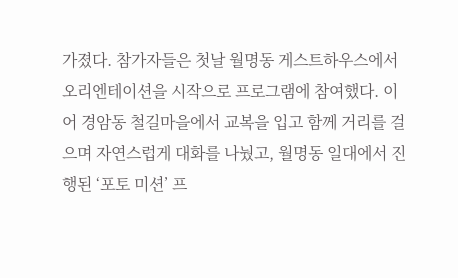가졌다. 참가자들은 첫날 월명동 게스트하우스에서 오리엔테이션을 시작으로 프로그램에 참여했다. 이어 경암동 철길마을에서 교복을 입고 함께 거리를 걸으며 자연스럽게 대화를 나눴고, 월명동 일대에서 진행된 ‘포토 미션’ 프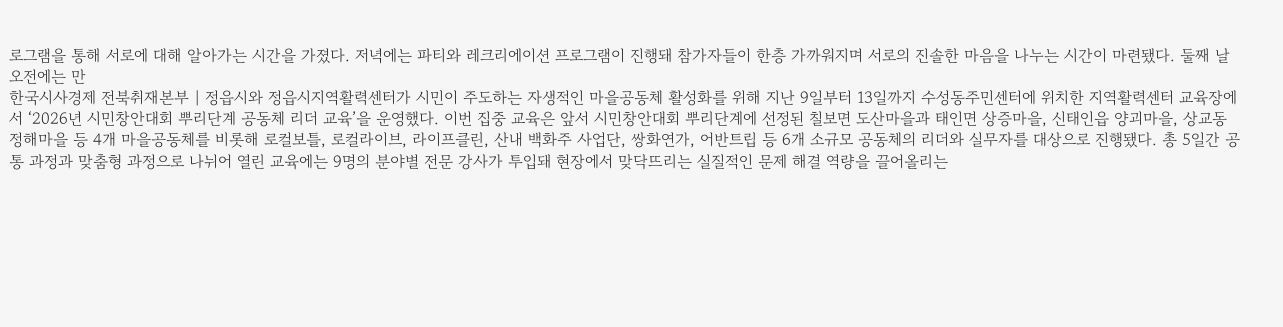로그램을 통해 서로에 대해 알아가는 시간을 가졌다. 저녁에는 파티와 레크리에이션 프로그램이 진행돼 참가자들이 한층 가까워지며 서로의 진솔한 마음을 나누는 시간이 마련됐다. 둘째 날 오전에는 만
한국시사경제 전북취재본부 | 정읍시와 정읍시지역활력센터가 시민이 주도하는 자생적인 마을공동체 활성화를 위해 지난 9일부터 13일까지 수성동주민센터에 위치한 지역활력센터 교육장에서 ‘2026년 시민창안대회 뿌리단계 공동체 리더 교육’을 운영했다. 이번 집중 교육은 앞서 시민창안대회 뿌리단계에 선정된 칠보면 도산마을과 태인면 상증마을, 신태인읍 양괴마을, 상교동 정해마을 등 4개 마을공동체를 비롯해 로컬보틀, 로컬라이브, 라이프클린, 산내 백화주 사업단, 쌍화연가, 어반트립 등 6개 소규모 공동체의 리더와 실무자를 대상으로 진행됐다. 총 5일간 공통 과정과 맞춤형 과정으로 나뉘어 열린 교육에는 9명의 분야별 전문 강사가 투입돼 현장에서 맞닥뜨리는 실질적인 문제 해결 역량을 끌어올리는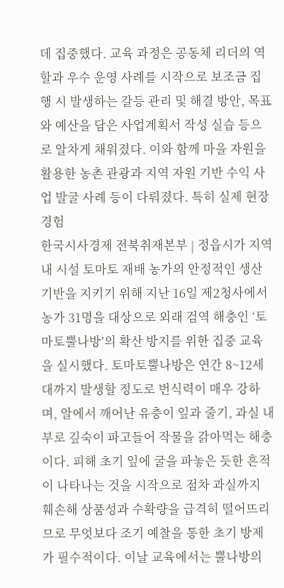데 집중했다. 교육 과정은 공동체 리더의 역할과 우수 운영 사례를 시작으로 보조금 집행 시 발생하는 갈등 관리 및 해결 방안, 목표와 예산을 담은 사업계획서 작성 실습 등으로 알차게 채워졌다. 이와 함께 마을 자원을 활용한 농촌 관광과 지역 자원 기반 수익 사업 발굴 사례 등이 다뤄졌다. 특히 실제 현장 경험
한국시사경제 전북취재본부 | 정읍시가 지역 내 시설 토마토 재배 농가의 안정적인 생산 기반을 지키기 위해 지난 16일 제2청사에서 농가 31명을 대상으로 외래 검역 해충인 ‘토마토뿔나방’의 확산 방지를 위한 집중 교육을 실시했다. 토마토뿔나방은 연간 8~12세대까지 발생할 정도로 번식력이 매우 강하며, 알에서 깨어난 유충이 잎과 줄기, 과실 내부로 깊숙이 파고들어 작물을 갉아먹는 해충이다. 피해 초기 잎에 굴을 파놓은 듯한 흔적이 나타나는 것을 시작으로 점차 과실까지 훼손해 상품성과 수확량을 급격히 떨어뜨리므로 무엇보다 조기 예찰을 통한 초기 방제가 필수적이다. 이날 교육에서는 뿔나방의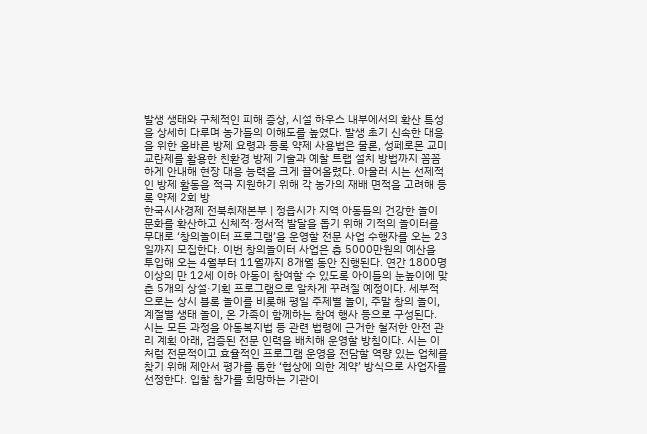발생 생태와 구체적인 피해 증상, 시설 하우스 내부에서의 확산 특성을 상세히 다루며 농가들의 이해도를 높였다. 발생 초기 신속한 대응을 위한 올바른 방제 요령과 등록 약제 사용법은 물론, 성페로몬 교미 교란제를 활용한 친환경 방제 기술과 예찰 트랩 설치 방법까지 꼼꼼하게 안내해 현장 대응 능력을 크게 끌어올렸다. 아울러 시는 선제적인 방제 활동을 적극 지원하기 위해 각 농가의 재배 면적을 고려해 등록 약제 2회 방
한국시사경제 전북취재본부 | 정읍시가 지역 아동들의 건강한 놀이 문화를 확산하고 신체적·정서적 발달을 돕기 위해 기적의 놀이터를 무대로 ‘창의놀이터 프로그램’을 운영할 전문 사업 수행자를 오는 23일까지 모집한다. 이번 창의놀이터 사업은 총 5000만원의 예산을 투입해 오는 4월부터 11월까지 8개월 동안 진행된다. 연간 1800명 이상의 만 12세 이하 아동이 참여할 수 있도록 아이들의 눈높이에 맞춘 5개의 상설·기획 프로그램으로 알차게 꾸려질 예정이다. 세부적으로는 상시 블록 놀이를 비롯해 평일 주제별 놀이, 주말 창의 놀이, 계절별 생태 놀이, 온 가족이 함께하는 참여 행사 등으로 구성된다. 시는 모든 과정을 아동복지법 등 관련 법령에 근거한 철저한 안전 관리 계획 아래, 검증된 전문 인력을 배치해 운영할 방침이다. 시는 이처럼 전문적이고 효율적인 프로그램 운영을 전담할 역량 있는 업체를 찾기 위해 제안서 평가를 통한 ‘협상에 의한 계약’ 방식으로 사업자를 선정한다. 입찰 참가를 희망하는 기관이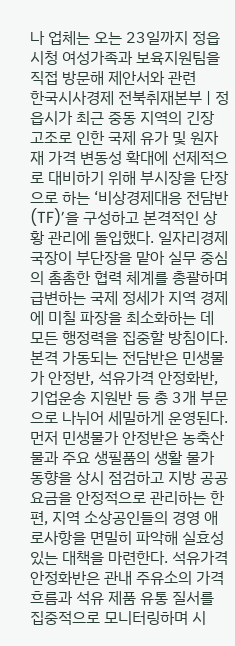나 업체는 오는 23일까지 정읍시청 여성가족과 보육지원팀을 직접 방문해 제안서와 관련
한국시사경제 전북취재본부 | 정읍시가 최근 중동 지역의 긴장 고조로 인한 국제 유가 및 원자재 가격 변동성 확대에 선제적으로 대비하기 위해 부시장을 단장으로 하는 ‘비상경제대응 전담반(TF)’을 구성하고 본격적인 상황 관리에 돌입했다. 일자리경제국장이 부단장을 맡아 실무 중심의 촘촘한 협력 체계를 총괄하며 급변하는 국제 정세가 지역 경제에 미칠 파장을 최소화하는 데 모든 행정력을 집중할 방침이다. 본격 가동되는 전담반은 민생물가 안정반, 석유가격 안정화반, 기업운송 지원반 등 총 3개 부문으로 나뉘어 세밀하게 운영된다. 먼저 민생물가 안정반은 농축산물과 주요 생필품의 생활 물가 동향을 상시 점검하고 지방 공공요금을 안정적으로 관리하는 한편, 지역 소상공인들의 경영 애로사항을 면밀히 파악해 실효성 있는 대책을 마련한다. 석유가격 안정화반은 관내 주유소의 가격 흐름과 석유 제품 유통 질서를 집중적으로 모니터링하며 시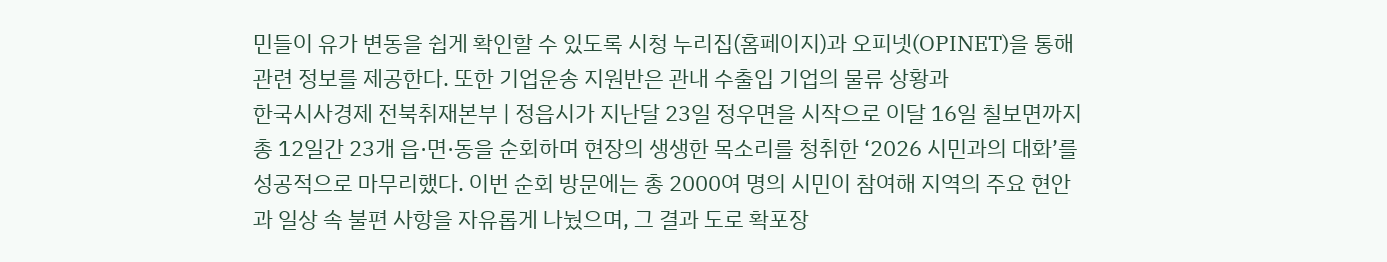민들이 유가 변동을 쉽게 확인할 수 있도록 시청 누리집(홈페이지)과 오피넷(OPINET)을 통해 관련 정보를 제공한다. 또한 기업운송 지원반은 관내 수출입 기업의 물류 상황과
한국시사경제 전북취재본부 | 정읍시가 지난달 23일 정우면을 시작으로 이달 16일 칠보면까지 총 12일간 23개 읍·면·동을 순회하며 현장의 생생한 목소리를 청취한 ‘2026 시민과의 대화’를 성공적으로 마무리했다. 이번 순회 방문에는 총 2000여 명의 시민이 참여해 지역의 주요 현안과 일상 속 불편 사항을 자유롭게 나눴으며, 그 결과 도로 확포장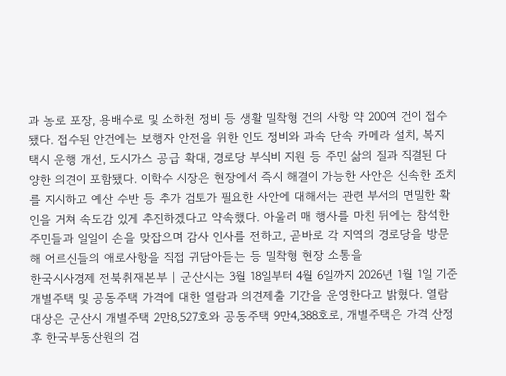과 농로 포장, 용배수로 및 소하천 정비 등 생활 밀착형 건의 사항 약 200여 건이 접수됐다. 접수된 안건에는 보행자 안전을 위한 인도 정비와 과속 단속 카메라 설치, 복지 택시 운행 개선, 도시가스 공급 확대, 경로당 부식비 지원 등 주민 삶의 질과 직결된 다양한 의견이 포함됐다. 이학수 시장은 현장에서 즉시 해결이 가능한 사안은 신속한 조치를 지시하고 예산 수반 등 추가 검토가 필요한 사안에 대해서는 관련 부서의 면밀한 확인을 거쳐 속도감 있게 추진하겠다고 약속했다. 아울러 매 행사를 마친 뒤에는 참석한 주민들과 일일이 손을 맞잡으며 감사 인사를 전하고, 곧바로 각 지역의 경로당을 방문해 어르신들의 애로사항을 직접 귀담아듣는 등 밀착형 현장 소통을
한국시사경제 전북취재본부 | 군산시는 3월 18일부터 4월 6일까지 2026년 1월 1일 기준 개별주택 및 공동주택 가격에 대한 열람과 의견제출 기간을 운영한다고 밝혔다. 열람 대상은 군산시 개별주택 2만8,527호와 공동주택 9만4,388호로, 개별주택은 가격 산정 후 한국부동산원의 검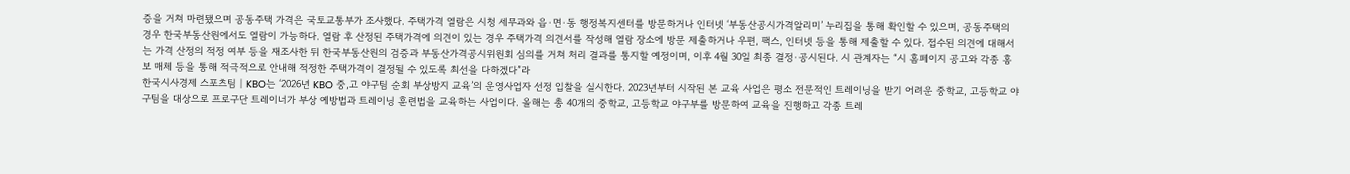증을 거쳐 마련됐으며 공동주택 가격은 국토교통부가 조사했다. 주택가격 열람은 시청 세무과와 읍·면·동 행정복지센터를 방문하거나 인터넷 ‘부동산공시가격알리미’ 누리집을 통해 확인할 수 있으며, 공동주택의 경우 한국부동산원에서도 열람이 가능하다. 열람 후 산정된 주택가격에 의견이 있는 경우 주택가격 의견서를 작성해 열람 장소에 방문 제출하거나 우편, 팩스, 인터넷 등을 통해 제출할 수 있다. 접수된 의견에 대해서는 가격 산정의 적정 여부 등을 재조사한 뒤 한국부동산원의 검증과 부동산가격공시위원회 심의를 거쳐 처리 결과를 통지할 예정이며, 이후 4월 30일 최종 결정·공시된다. 시 관계자는 “시 홈페이지 공고와 각종 홍보 매체 등을 통해 적극적으로 안내해 적정한 주택가격이 결정될 수 있도록 최선을 다하겠다”라
한국시사경제 스포츠팀 | KBO는 ‘2026년 KBO 중,고 야구팀 순회 부상방지 교육’의 운영사업자 선정 입찰을 실시한다. 2023년부터 시작된 본 교육 사업은 평소 전문적인 트레이닝을 받기 어려운 중학교, 고등학교 야구팀을 대상으로 프로구단 트레이너가 부상 예방법과 트레이닝 훈련법을 교육하는 사업이다. 올해는 총 40개의 중학교, 고등학교 야구부를 방문하여 교육을 진행하고 각종 트레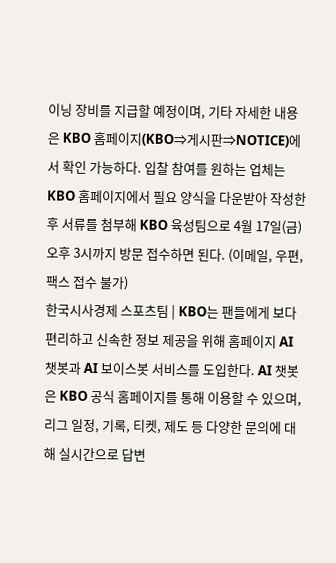이닝 장비를 지급할 예정이며, 기타 자세한 내용은 KBO 홈페이지(KBO⇒게시판⇒NOTICE)에서 확인 가능하다. 입찰 참여를 원하는 업체는 KBO 홈페이지에서 필요 양식을 다운받아 작성한 후 서류를 첨부해 KBO 육성팀으로 4월 17일(금) 오후 3시까지 방문 접수하면 된다. (이메일, 우편, 팩스 접수 불가)
한국시사경제 스포츠팀 | KBO는 팬들에게 보다 편리하고 신속한 정보 제공을 위해 홈페이지 AI 챗봇과 AI 보이스봇 서비스를 도입한다. AI 챗봇은 KBO 공식 홈페이지를 통해 이용할 수 있으며, 리그 일정, 기록, 티켓, 제도 등 다양한 문의에 대해 실시간으로 답변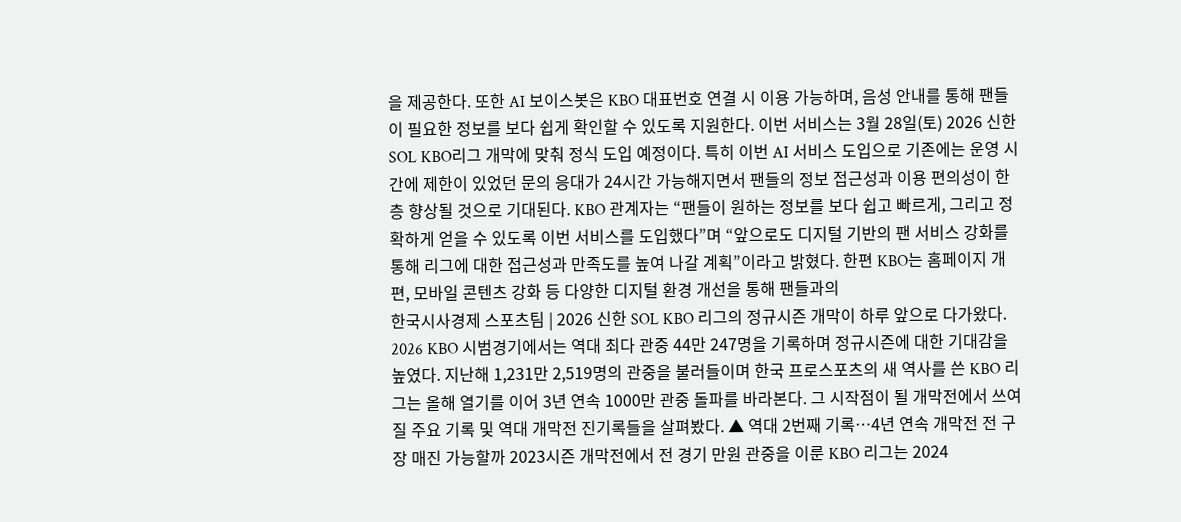을 제공한다. 또한 AI 보이스봇은 KBO 대표번호 연결 시 이용 가능하며, 음성 안내를 통해 팬들이 필요한 정보를 보다 쉽게 확인할 수 있도록 지원한다. 이번 서비스는 3월 28일(토) 2026 신한SOL KBO리그 개막에 맞춰 정식 도입 예정이다. 특히 이번 AI 서비스 도입으로 기존에는 운영 시간에 제한이 있었던 문의 응대가 24시간 가능해지면서 팬들의 정보 접근성과 이용 편의성이 한층 향상될 것으로 기대된다. KBO 관계자는 “팬들이 원하는 정보를 보다 쉽고 빠르게, 그리고 정확하게 얻을 수 있도록 이번 서비스를 도입했다”며 “앞으로도 디지털 기반의 팬 서비스 강화를 통해 리그에 대한 접근성과 만족도를 높여 나갈 계획”이라고 밝혔다. 한편 KBO는 홈페이지 개편, 모바일 콘텐츠 강화 등 다양한 디지털 환경 개선을 통해 팬들과의
한국시사경제 스포츠팀 | 2026 신한 SOL KBO 리그의 정규시즌 개막이 하루 앞으로 다가왔다. 2026 KBO 시범경기에서는 역대 최다 관중 44만 247명을 기록하며 정규시즌에 대한 기대감을 높였다. 지난해 1,231만 2,519명의 관중을 불러들이며 한국 프로스포츠의 새 역사를 쓴 KBO 리그는 올해 열기를 이어 3년 연속 1000만 관중 돌파를 바라본다. 그 시작점이 될 개막전에서 쓰여질 주요 기록 및 역대 개막전 진기록들을 살펴봤다. ▲ 역대 2번째 기록…4년 연속 개막전 전 구장 매진 가능할까 2023시즌 개막전에서 전 경기 만원 관중을 이룬 KBO 리그는 2024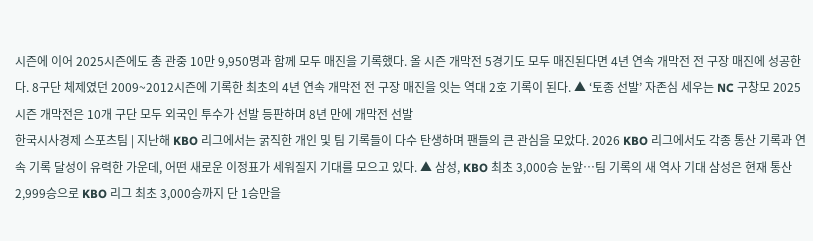시즌에 이어 2025시즌에도 총 관중 10만 9,950명과 함께 모두 매진을 기록했다. 올 시즌 개막전 5경기도 모두 매진된다면 4년 연속 개막전 전 구장 매진에 성공한다. 8구단 체제였던 2009~2012시즌에 기록한 최초의 4년 연속 개막전 전 구장 매진을 잇는 역대 2호 기록이 된다. ▲ ‘토종 선발’ 자존심 세우는 NC 구창모 2025시즌 개막전은 10개 구단 모두 외국인 투수가 선발 등판하며 8년 만에 개막전 선발
한국시사경제 스포츠팀 | 지난해 KBO 리그에서는 굵직한 개인 및 팀 기록들이 다수 탄생하며 팬들의 큰 관심을 모았다. 2026 KBO 리그에서도 각종 통산 기록과 연속 기록 달성이 유력한 가운데, 어떤 새로운 이정표가 세워질지 기대를 모으고 있다. ▲ 삼성, KBO 최초 3,000승 눈앞…팀 기록의 새 역사 기대 삼성은 현재 통산 2,999승으로 KBO 리그 최초 3,000승까지 단 1승만을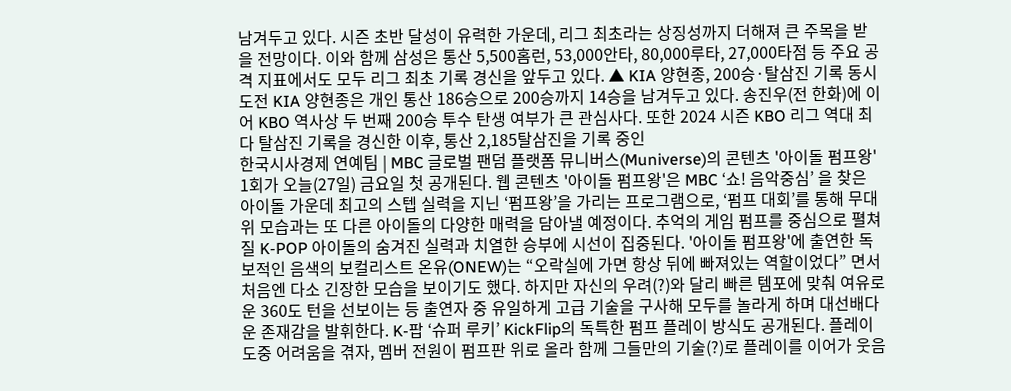남겨두고 있다. 시즌 초반 달성이 유력한 가운데, 리그 최초라는 상징성까지 더해져 큰 주목을 받을 전망이다. 이와 함께 삼성은 통산 5,500홈런, 53,000안타, 80,000루타, 27,000타점 등 주요 공격 지표에서도 모두 리그 최초 기록 경신을 앞두고 있다. ▲ KIA 양현종, 200승·탈삼진 기록 동시 도전 KIA 양현종은 개인 통산 186승으로 200승까지 14승을 남겨두고 있다. 송진우(전 한화)에 이어 KBO 역사상 두 번째 200승 투수 탄생 여부가 큰 관심사다. 또한 2024 시즌 KBO 리그 역대 최다 탈삼진 기록을 경신한 이후, 통산 2,185탈삼진을 기록 중인
한국시사경제 연예팀 | MBC 글로벌 팬덤 플랫폼 뮤니버스(Muniverse)의 콘텐츠 '아이돌 펌프왕' 1회가 오늘(27일) 금요일 첫 공개된다. 웹 콘텐츠 '아이돌 펌프왕'은 MBC ‘쇼! 음악중심’ 을 찾은 아이돌 가운데 최고의 스텝 실력을 지닌 ‘펌프왕’을 가리는 프로그램으로, ‘펌프 대회’를 통해 무대 위 모습과는 또 다른 아이돌의 다양한 매력을 담아낼 예정이다. 추억의 게임 펌프를 중심으로 펼쳐질 K-POP 아이돌의 숨겨진 실력과 치열한 승부에 시선이 집중된다. '아이돌 펌프왕'에 출연한 독보적인 음색의 보컬리스트 온유(ONEW)는 “오락실에 가면 항상 뒤에 빠져있는 역할이었다” 면서 처음엔 다소 긴장한 모습을 보이기도 했다. 하지만 자신의 우려(?)와 달리 빠른 템포에 맞춰 여유로운 360도 턴을 선보이는 등 출연자 중 유일하게 고급 기술을 구사해 모두를 놀라게 하며 대선배다운 존재감을 발휘한다. K-팝 ‘슈퍼 루키’ KickFlip의 독특한 펌프 플레이 방식도 공개된다. 플레이 도중 어려움을 겪자, 멤버 전원이 펌프판 위로 올라 함께 그들만의 기술(?)로 플레이를 이어가 웃음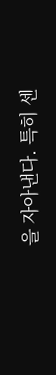을 자아낸다. 특히 센